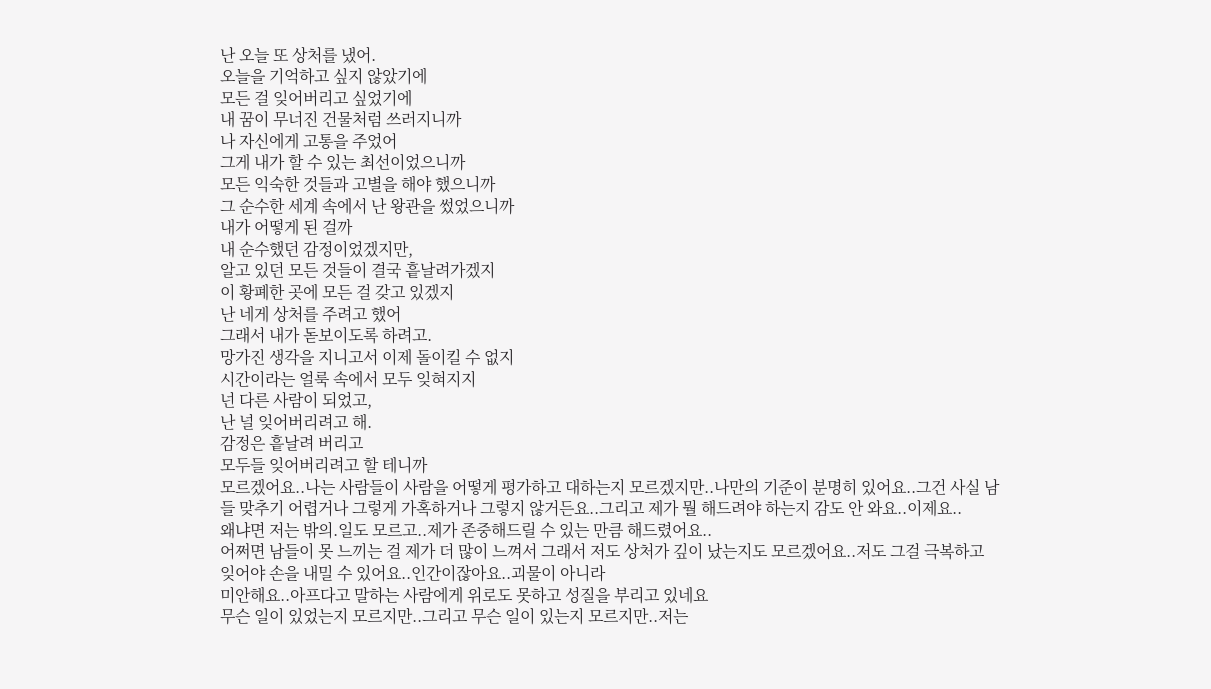난 오늘 또 상처를 냈어.
오늘을 기억하고 싶지 않았기에
모든 걸 잊어버리고 싶었기에
내 꿈이 무너진 건물처럼 쓰러지니까
나 자신에게 고통을 주었어
그게 내가 할 수 있는 최선이었으니까
모든 익숙한 것들과 고별을 해야 했으니까
그 순수한 세계 속에서 난 왕관을 썼었으니까
내가 어떻게 된 걸까
내 순수했던 감정이었겠지만,
알고 있던 모든 것들이 결국 흩날려가겠지
이 황폐한 곳에 모든 걸 갖고 있겠지
난 네게 상처를 주려고 했어
그래서 내가 돋보이도록 하려고.
망가진 생각을 지니고서 이제 돌이킬 수 없지
시간이라는 얼룩 속에서 모두 잊혀지지
넌 다른 사람이 되었고,
난 널 잊어버리려고 해.
감정은 흩날려 버리고
모두들 잊어버리려고 할 테니까
모르겠어요..나는 사람들이 사람을 어떻게 평가하고 대하는지 모르겠지만..나만의 기준이 분명히 있어요..그건 사실 남들 맞추기 어렵거나 그렇게 가혹하거나 그렇지 않거든요..그리고 제가 뭘 해드려야 하는지 감도 안 와요..이제요..
왜냐면 저는 밖의.일도 모르고..제가 존중해드릴 수 있는 만큼 해드렸어요..
어쩌면 남들이 못 느끼는 걸 제가 더 많이 느껴서 그래서 저도 상처가 깊이 났는지도 모르겠어요..저도 그걸 극복하고 잊어야 손을 내밀 수 있어요..인간이잖아요..괴물이 아니라
미안해요..아프다고 말하는 사람에게 위로도 못하고 성질을 부리고 있네요
무슨 일이 있었는지 모르지만..그리고 무슨 일이 있는지 모르지만..저는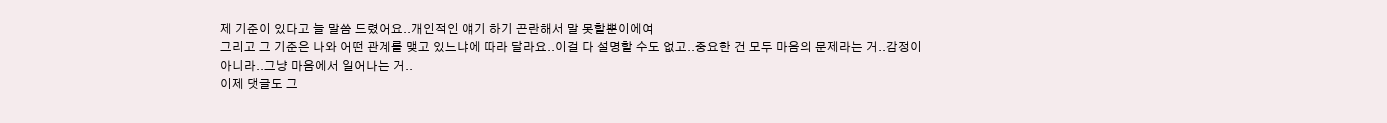제 기준이 있다고 늘 말씀 드렸어요..개인적인 얘기 하기 곤란해서 말 못할뿐이에여
그리고 그 기준은 나와 어떤 관계를 맺고 있느냐에 따라 달라요..이걸 다 설명할 수도 없고..중요한 건 모두 마음의 문제라는 거..감정이 아니라..그냥 마음에서 일어나는 거..
이제 댓글도 그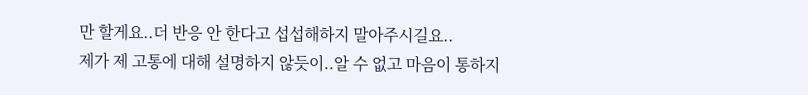만 할게요..더 반응 안 한다고 섭섭해하지 말아주시길요..
제가 제 고통에 대해 설명하지 않듯이..알 수 없고 마음이 통하지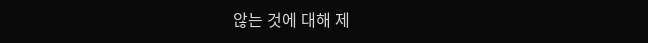않는 것에 대해 제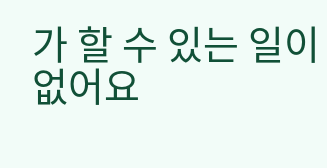가 할 수 있는 일이 없어요